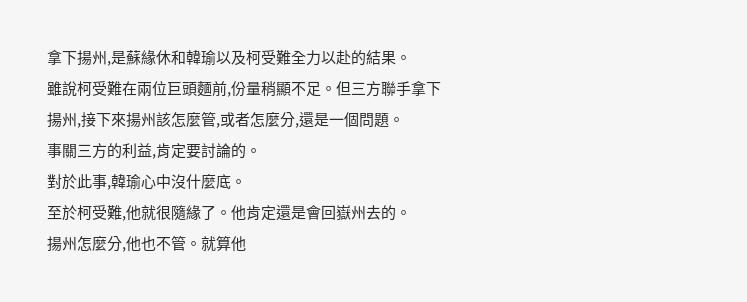拿下揚州,是蘇緣休和韓瑜以及柯受難全力以赴的結果。
雖說柯受難在兩位巨頭麵前,份量稍顯不足。但三方聯手拿下揚州,接下來揚州該怎麼管,或者怎麼分,還是一個問題。
事關三方的利益,肯定要討論的。
對於此事,韓瑜心中沒什麼底。
至於柯受難,他就很隨緣了。他肯定還是會回嶽州去的。
揚州怎麼分,他也不管。就算他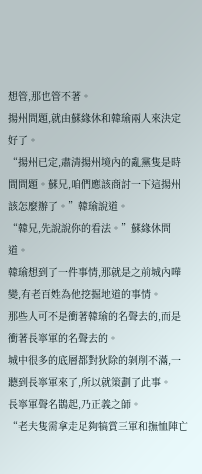想管,那也管不著。
揚州問題,就由蘇緣休和韓瑜兩人來決定好了。
“揚州已定,肅清揚州境內的亂黨隻是時間問題。蘇兄,咱們應該商討一下這揚州該怎麼辦了。”韓瑜說道。
“韓兄,先說說你的看法。”蘇緣休問道。
韓瑜想到了一件事情,那就是之前城內嘩變,有老百姓為他挖掘地道的事情。
那些人可不是衝著韓瑜的名聲去的,而是衝著長寧軍的名聲去的。
城中很多的底層都對狄除的剝削不滿,一聽到長寧軍來了,所以就策劃了此事。
長寧軍聲名鵲起,乃正義之師。
“老夫隻需拿走足夠犒賞三軍和撫恤陣亡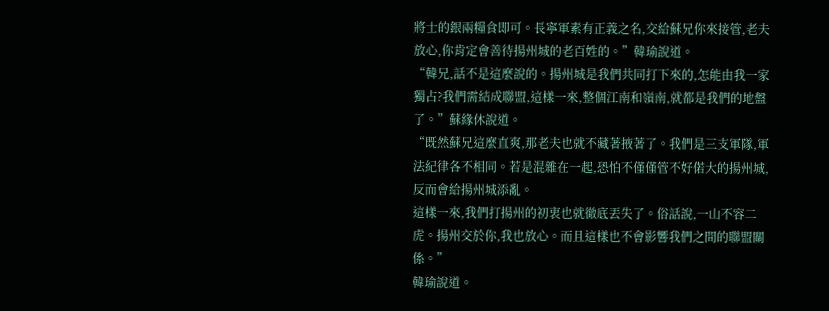將士的銀兩糧食即可。長寧軍素有正義之名,交給蘇兄你來接管,老夫放心,你肯定會善待揚州城的老百姓的。”韓瑜說道。
“韓兄,話不是這麼說的。揚州城是我們共同打下來的,怎能由我一家獨占?我們需結成聯盟,這樣一來,整個江南和嶺南,就都是我們的地盤了。”蘇緣休說道。
“既然蘇兄這麼直爽,那老夫也就不藏著掖著了。我們是三支軍隊,軍法紀律各不相同。若是混雜在一起,恐怕不僅僅管不好偌大的揚州城,反而會給揚州城添亂。
這樣一來,我們打揚州的初衷也就徹底丟失了。俗話說,一山不容二虎。揚州交於你,我也放心。而且這樣也不會影響我們之間的聯盟關係。”
韓瑜說道。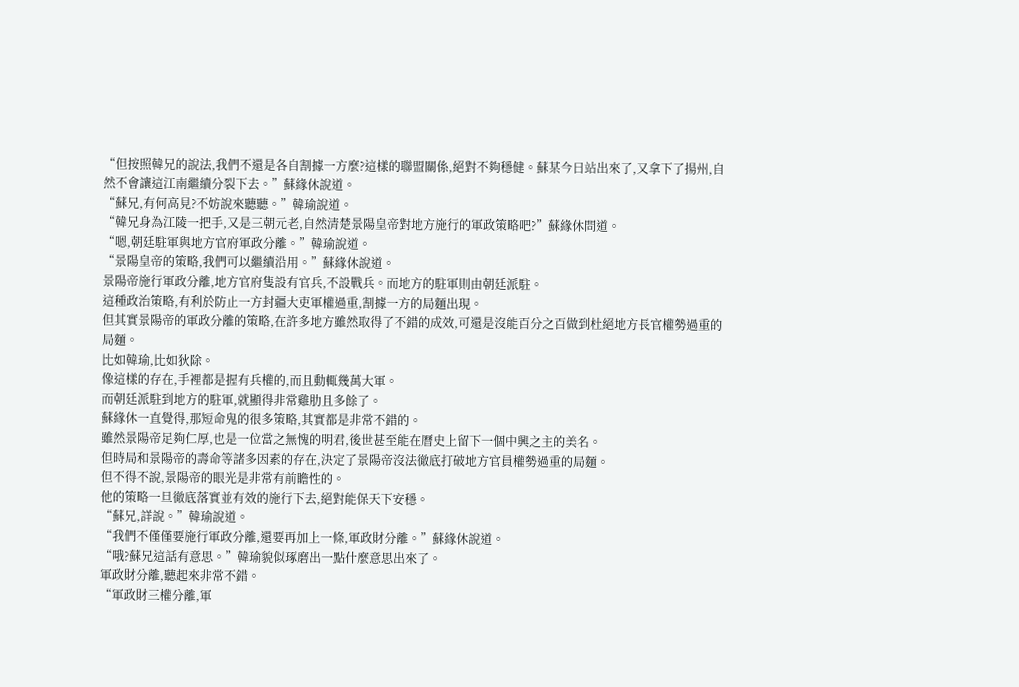“但按照韓兄的說法,我們不還是各自割據一方麼?這樣的聯盟關係,絕對不夠穩健。蘇某今日站出來了,又拿下了揚州,自然不會讓這江南繼續分裂下去。”蘇緣休說道。
“蘇兄,有何高見?不妨說來聽聽。”韓瑜說道。
“韓兄身為江陵一把手,又是三朝元老,自然清楚景陽皇帝對地方施行的軍政策略吧?”蘇緣休問道。
“嗯,朝廷駐軍與地方官府軍政分離。”韓瑜說道。
“景陽皇帝的策略,我們可以繼續沿用。”蘇緣休說道。
景陽帝施行軍政分離,地方官府隻設有官兵,不設戰兵。而地方的駐軍則由朝廷派駐。
這種政治策略,有利於防止一方封疆大吏軍權過重,割據一方的局麵出現。
但其實景陽帝的軍政分離的策略,在許多地方雖然取得了不錯的成效,可還是沒能百分之百做到杜絕地方長官權勢過重的局麵。
比如韓瑜,比如狄除。
像這樣的存在,手裡都是握有兵權的,而且動輒幾萬大軍。
而朝廷派駐到地方的駐軍,就顯得非常雞肋且多餘了。
蘇緣休一直覺得,那短命鬼的很多策略,其實都是非常不錯的。
雖然景陽帝足夠仁厚,也是一位當之無愧的明君,後世甚至能在曆史上留下一個中興之主的美名。
但時局和景陽帝的壽命等諸多因素的存在,決定了景陽帝沒法徹底打破地方官員權勢過重的局麵。
但不得不說,景陽帝的眼光是非常有前瞻性的。
他的策略一旦徹底落實並有效的施行下去,絕對能保天下安穩。
“蘇兄,詳說。”韓瑜說道。
“我們不僅僅要施行軍政分離,還要再加上一條,軍政財分離。”蘇緣休說道。
“哦?蘇兄這話有意思。”韓瑜貌似琢磨出一點什麼意思出來了。
軍政財分離,聽起來非常不錯。
“軍政財三權分離,軍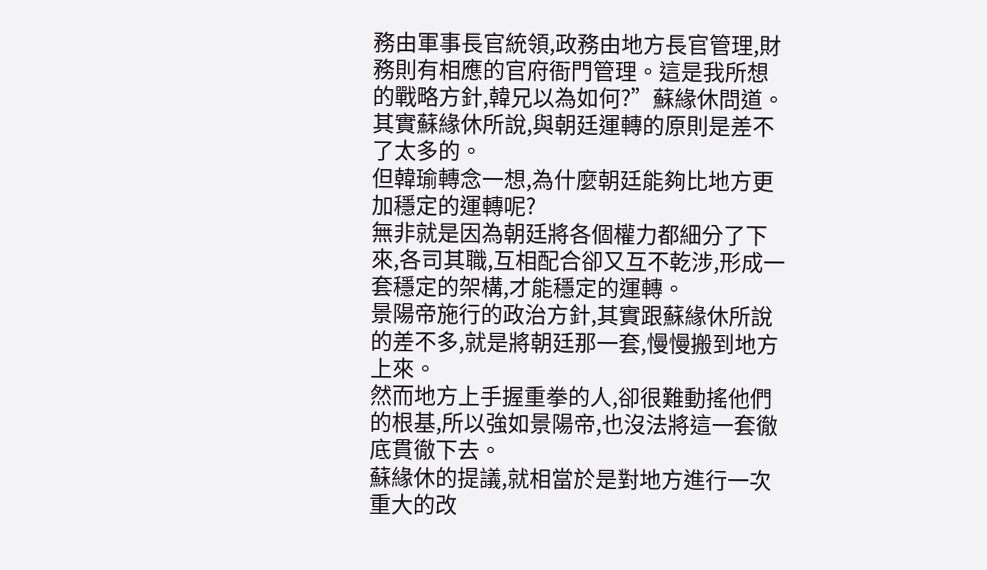務由軍事長官統領,政務由地方長官管理,財務則有相應的官府衙門管理。這是我所想的戰略方針,韓兄以為如何?”蘇緣休問道。
其實蘇緣休所說,與朝廷運轉的原則是差不了太多的。
但韓瑜轉念一想,為什麼朝廷能夠比地方更加穩定的運轉呢?
無非就是因為朝廷將各個權力都細分了下來,各司其職,互相配合卻又互不乾涉,形成一套穩定的架構,才能穩定的運轉。
景陽帝施行的政治方針,其實跟蘇緣休所說的差不多,就是將朝廷那一套,慢慢搬到地方上來。
然而地方上手握重拳的人,卻很難動搖他們的根基,所以強如景陽帝,也沒法將這一套徹底貫徹下去。
蘇緣休的提議,就相當於是對地方進行一次重大的改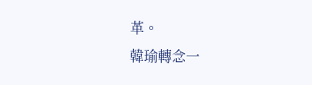革。
韓瑜轉念一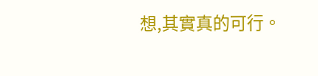想,其實真的可行。